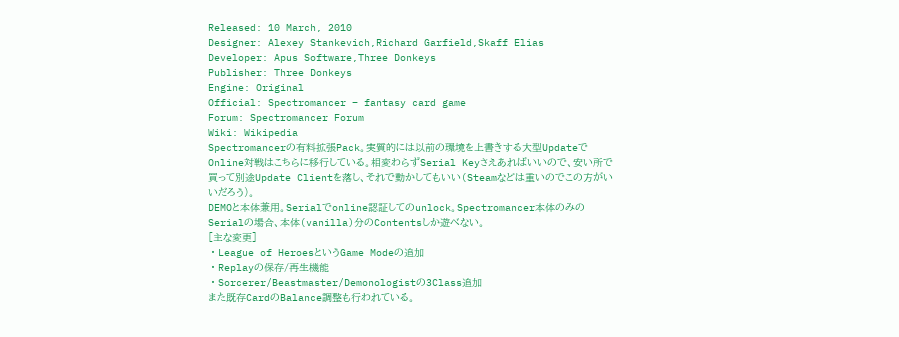Released: 10 March, 2010
Designer: Alexey Stankevich,Richard Garfield,Skaff Elias
Developer: Apus Software,Three Donkeys
Publisher: Three Donkeys
Engine: Original
Official: Spectromancer – fantasy card game
Forum: Spectromancer Forum
Wiki: Wikipedia
Spectromancerの有料拡張Pack。実質的には以前の環境を上書きする大型UpdateでOnline対戦はこちらに移行している。相変わらずSerial Keyさえあればいいので、安い所で買って別途Update Clientを落し、それで動かしてもいい(Steamなどは重いのでこの方がいいだろう)。
DEMOと本体兼用。Serialでonline認証してのunlock。Spectromancer本体のみのSerialの場合、本体(vanilla)分のContentsしか遊べない。
[主な変更]
・League of HeroesというGame Modeの追加
・Replayの保存/再生機能
・Sorcerer/Beastmaster/Demonologistの3Class追加
また既存CardのBalance調整も行われている。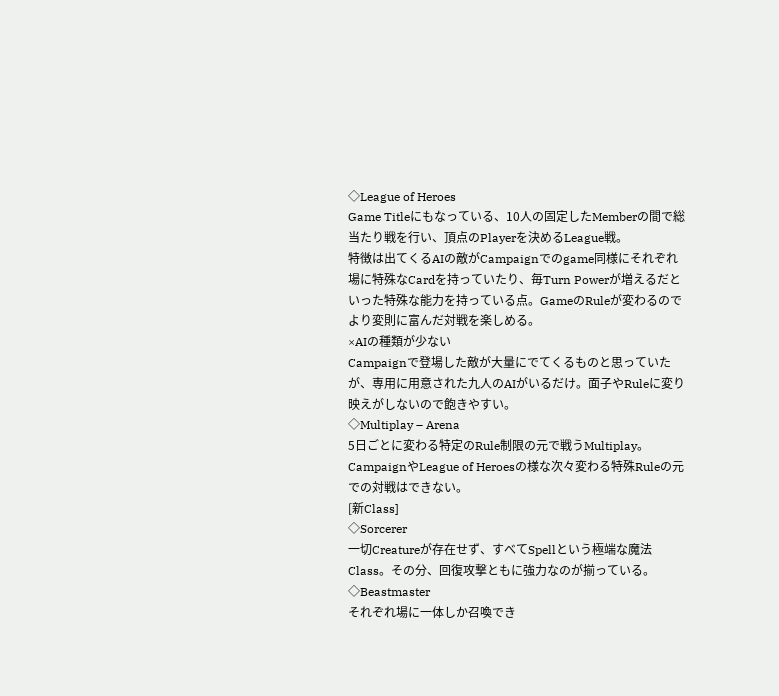◇League of Heroes
Game Titleにもなっている、10人の固定したMemberの間で総当たり戦を行い、頂点のPlayerを決めるLeague戦。
特徴は出てくるAIの敵がCampaignでのgame同様にそれぞれ場に特殊なCardを持っていたり、毎Turn Powerが増えるだといった特殊な能力を持っている点。GameのRuleが変わるのでより変則に富んだ対戦を楽しめる。
×AIの種類が少ない
Campaignで登場した敵が大量にでてくるものと思っていたが、専用に用意された九人のAIがいるだけ。面子やRuleに変り映えがしないので飽きやすい。
◇Multiplay – Arena
5日ごとに変わる特定のRule制限の元で戦うMultiplay。CampaignやLeague of Heroesの様な次々変わる特殊Ruleの元での対戦はできない。
[新Class]
◇Sorcerer
一切Creatureが存在せず、すべてSpellという極端な魔法Class。その分、回復攻撃ともに強力なのが揃っている。
◇Beastmaster
それぞれ場に一体しか召喚でき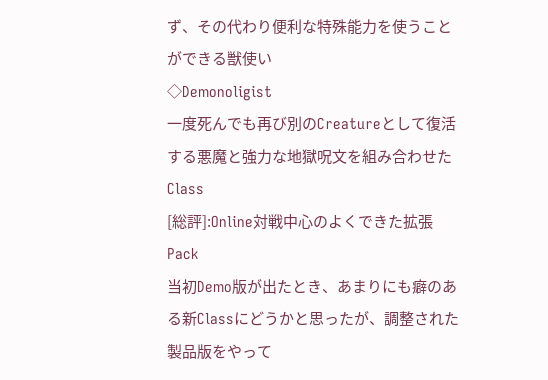ず、その代わり便利な特殊能力を使うことができる獣使い
◇Demonoligist
一度死んでも再び別のCreatureとして復活する悪魔と強力な地獄呪文を組み合わせたClass
[総評]:Online対戦中心のよくできた拡張Pack
当初Demo版が出たとき、あまりにも癖のある新Classにどうかと思ったが、調整された製品版をやって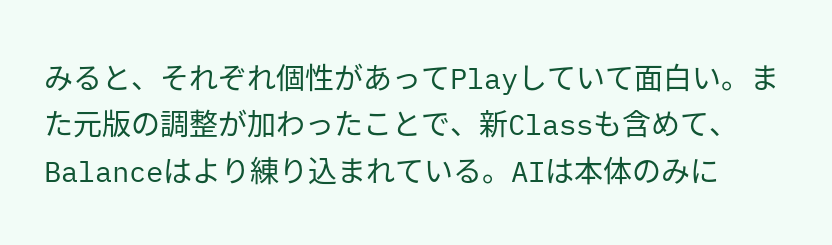みると、それぞれ個性があってPlayしていて面白い。また元版の調整が加わったことで、新Classも含めて、Balanceはより練り込まれている。AIは本体のみに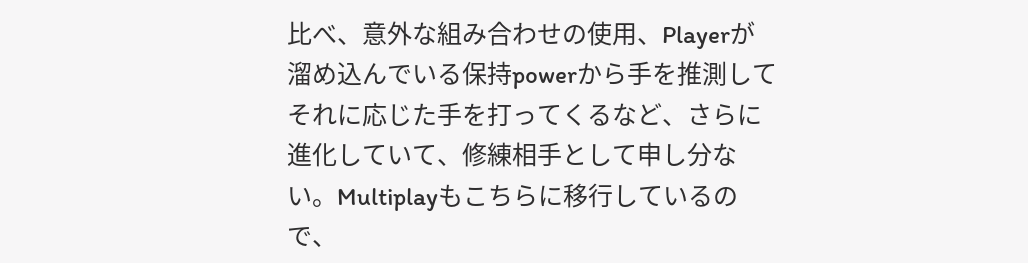比べ、意外な組み合わせの使用、Playerが溜め込んでいる保持powerから手を推測してそれに応じた手を打ってくるなど、さらに進化していて、修練相手として申し分ない。Multiplayもこちらに移行しているので、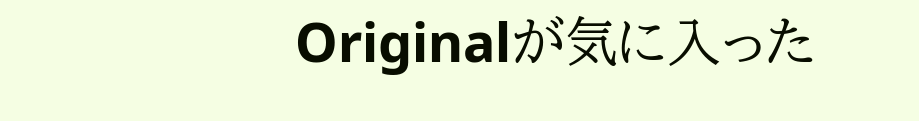Originalが気に入った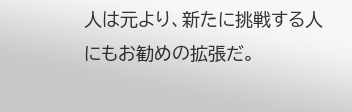人は元より、新たに挑戦する人にもお勧めの拡張だ。